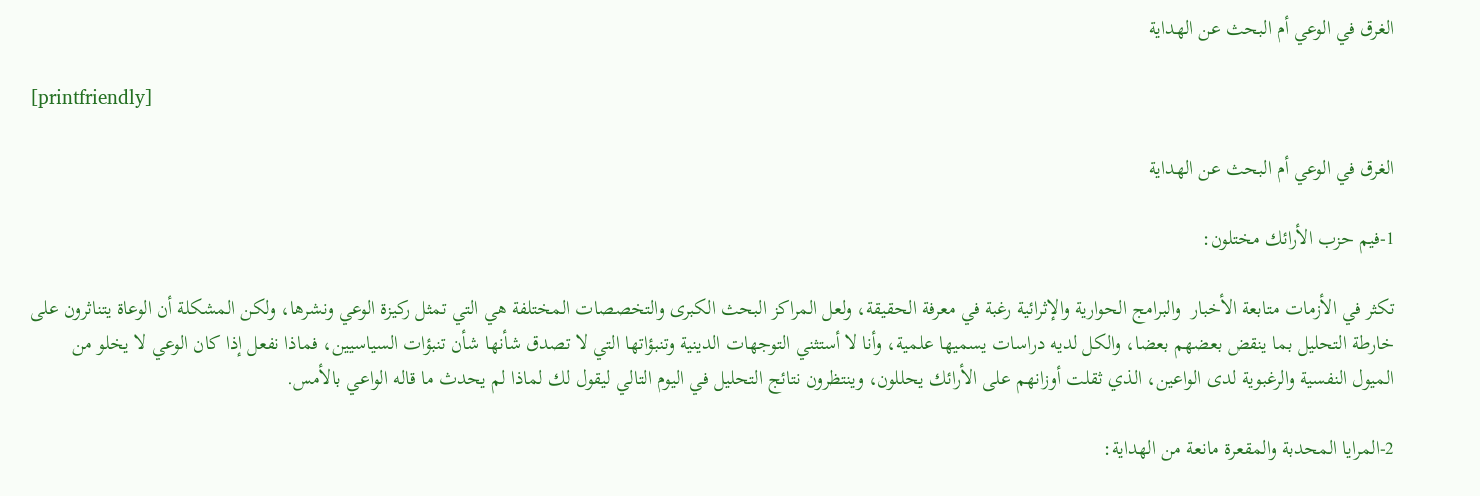الغرق في الوعي أم البحث عن الهداية

[printfriendly]

الغرق في الوعي أم البحث عن الهداية

1-فيم حزب الأرائك مختلون:

تكثر في الأزمات متابعة الأخبار  والبرامج الحوارية والإثرائية رغبة في معرفة الحقيقة، ولعل المراكز البحث الكبرى والتخصصات المختلفة هي التي تمثل ركيزة الوعي ونشرها، ولكن المشكلة أن الوعاة يتناثرون على خارطة التحليل بما ينقض بعضهم بعضا، والكل لديه دراسات يسميها علمية، وأنا لا أستثني التوجهات الدينية وتنبؤاتها التي لا تصدق شأنها شأن تنبؤات السياسيين، فماذا نفعل إذا كان الوعي لا يخلو من الميول النفسية والرغبوية لدى الواعين، الذي ثقلت أوزانهم على الأرائك يحللون، وينتظرون نتائج التحليل في اليوم التالي ليقول لك لماذا لم يحدث ما قاله الواعي بالأمس.

2-المرايا المحدبة والمقعرة مانعة من الهداية: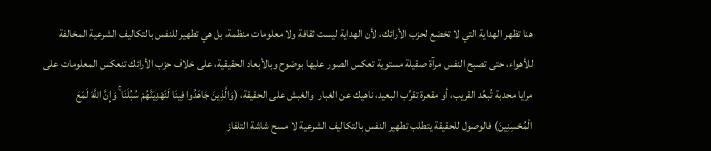هنا تظهر الهداية التي لا تخضع لحزب الأرائك، لأن الهداية ليست ثقافة ولا معلومات منظمة، بل هي تطهير للنفس بالتكاليف الشرعية المخالفة للأهواء، حتى تصبح النفس مرآة صقيلة مستوية تعكس الصور عليها بوضوح وبالأبعاد الحقيقية، على خلاف حزب الأرائك تنعكس المعلومات على مرايا محدبة تُبعِّد القريب، أو مقعرة تقرِّب البعيد، ناهيك عن الغبار  والغبش على الحقيقة، (وَالَّذِينَ جَاهَدُوا فِينَا لَنَهْدِيَنَّهُمْ سُبُلَنَا ۚ وَإِنَّ اللَّهَ لَمَعَ الْمُحْسِنِينَ) فالوصول للحقيقة يتطلب تطهير النفس بالتكاليف الشرعية لا مسح شاشة التلفاز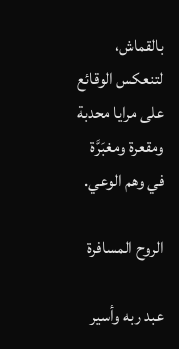بالقماش، لتنعكس الوقائع على مرايا محدبة ومقعرة ومغبَرَّة في وهم الوعي.

الروح المسافرة

عبد ربه وأسير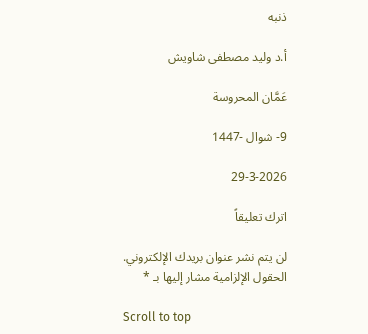ذنبه

أ.د وليد مصطفى شاويش

عَمَّان المحروسة

9- شوال -1447

29-3-2026

اترك تعليقاً

لن يتم نشر عنوان بريدك الإلكتروني. الحقول الإلزامية مشار إليها بـ *

Scroll to top